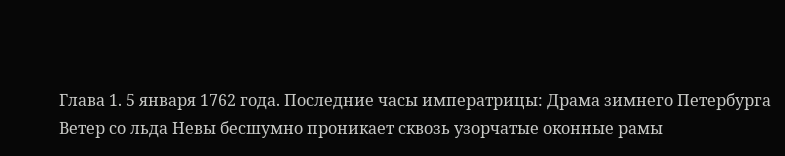Глава 1. 5 января 1762 года. Последние часы императрицы: Драма зимнего Петербурга
Ветер со льда Невы бесшумно проникает сквозь узорчатые оконные рамы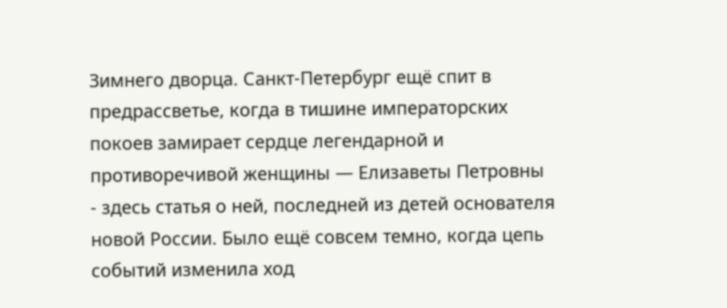Зимнего дворца. Санкт-Петербург ещё спит в предрассветье, когда в тишине императорских покоев замирает сердце легендарной и противоречивой женщины — Елизаветы Петровны - здесь статья о ней, последней из детей основателя новой России. Было ещё совсем темно, когда цепь событий изменила ход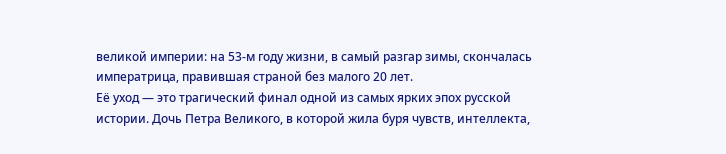великой империи: на 53-м году жизни, в самый разгар зимы, скончалась императрица, правившая страной без малого 20 лет.
Её уход — это трагический финал одной из самых ярких эпох русской истории. Дочь Петра Великого, в которой жила буря чувств, интеллекта,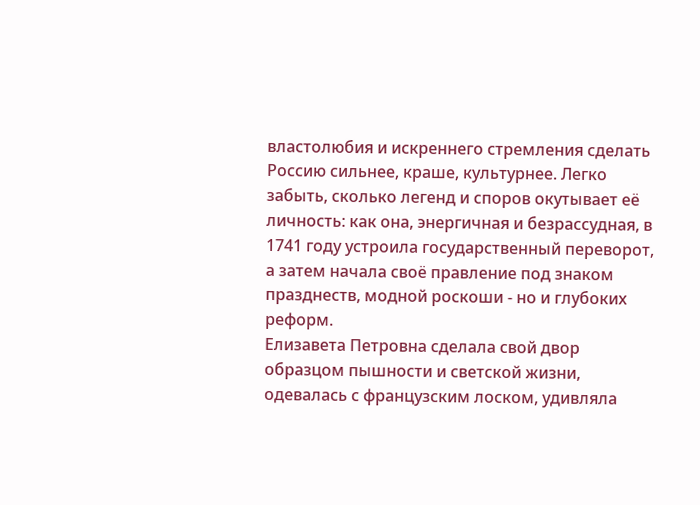властолюбия и искреннего стремления сделать Россию сильнее, краше, культурнее. Легко забыть, сколько легенд и споров окутывает её личность: как она, энергичная и безрассудная, в 1741 году устроила государственный переворот, а затем начала своё правление под знаком празднеств, модной роскоши - но и глубоких реформ.
Елизавета Петровна сделала свой двор образцом пышности и светской жизни, одевалась с французским лоском, удивляла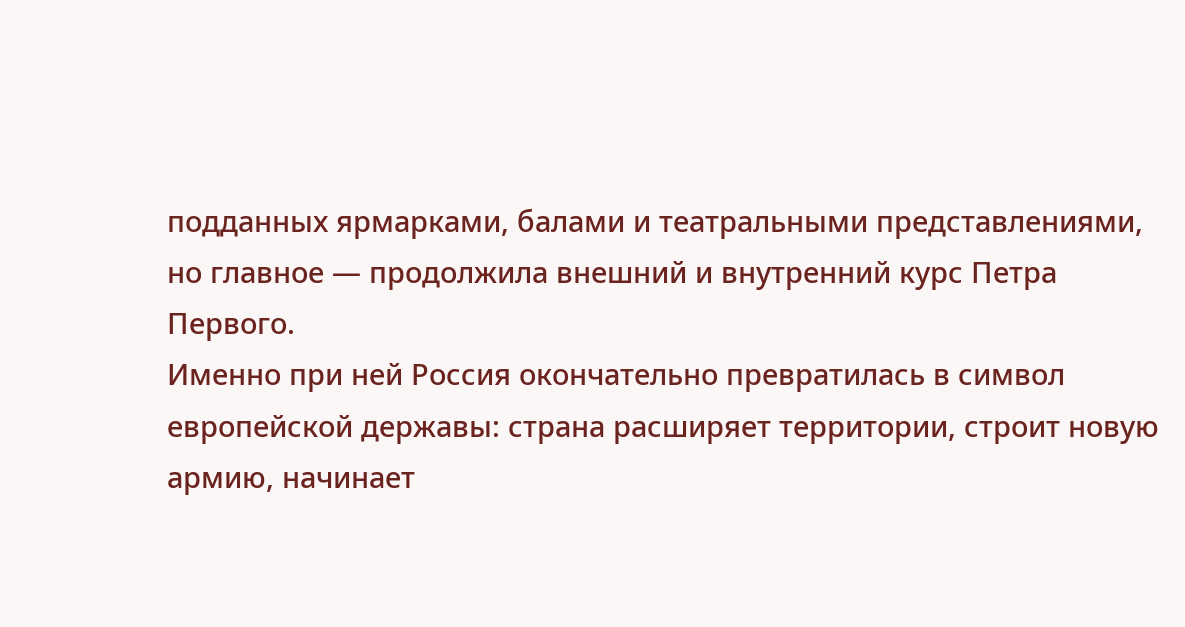подданных ярмарками, балами и театральными представлениями, но главное — продолжила внешний и внутренний курс Петра Первого.
Именно при ней Россия окончательно превратилась в символ европейской державы: страна расширяет территории, строит новую армию, начинает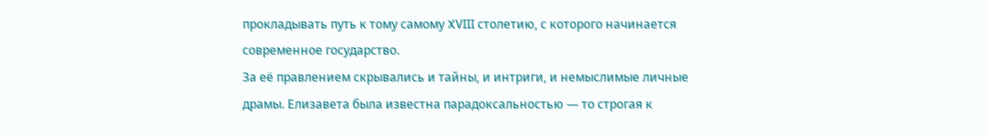прокладывать путь к тому самому XVIII столетию, с которого начинается современное государство.
За её правлением скрывались и тайны, и интриги, и немыслимые личные драмы. Елизавета была известна парадоксальностью — то строгая к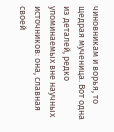чиновникам и ворья, то щедрая мученица. Вот одна из деталей, редко упоминаемых вне научных источников: она, славная своей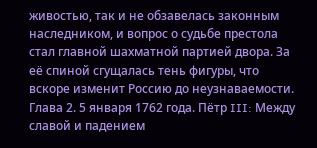живостью, так и не обзавелась законным наследником, и вопрос о судьбе престола стал главной шахматной партией двора. За её спиной сгущалась тень фигуры, что вскоре изменит Россию до неузнаваемости.
Глава 2. 5 января 1762 года. Пётр III: Между славой и падением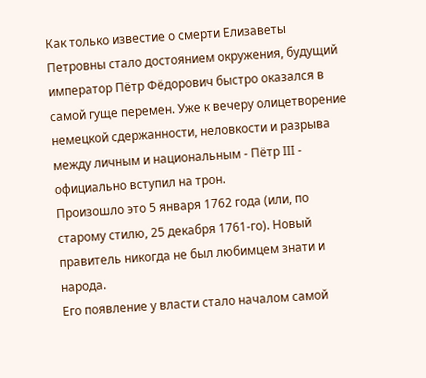Как только известие о смерти Елизаветы Петровны стало достоянием окружения, будущий император Пётр Фёдорович быстро оказался в самой гуще перемен. Уже к вечеру олицетворение немецкой сдержанности, неловкости и разрыва между личным и национальным - Пётр III - официально вступил на трон.
Произошло это 5 января 1762 года (или, по старому стилю, 25 декабря 1761-го). Новый правитель никогда не был любимцем знати и народа.
Его появление у власти стало началом самой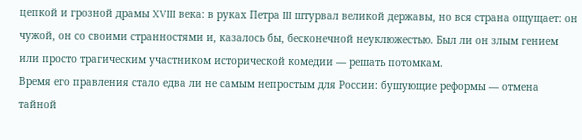цепкой и грозной драмы XVIII века: в руках Петра III штурвал великой державы, но вся страна ощущает: он чужой, он со своими странностями и, казалось бы, бесконечной неуклюжестью. Был ли он злым гением или просто трагическим участником исторической комедии — решать потомкам.
Время его правления стало едва ли не самым непростым для России: бушующие реформы — отмена тайной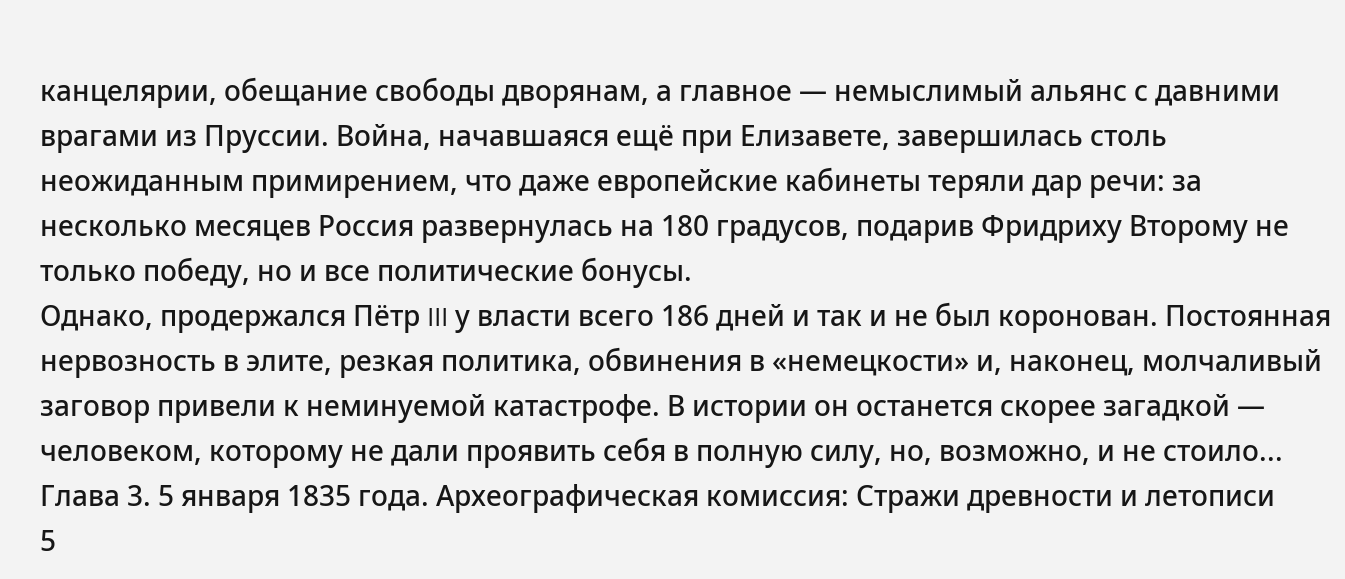канцелярии, обещание свободы дворянам, а главное — немыслимый альянс с давними врагами из Пруссии. Война, начавшаяся ещё при Елизавете, завершилась столь неожиданным примирением, что даже европейские кабинеты теряли дар речи: за несколько месяцев Россия развернулась на 180 градусов, подарив Фридриху Второму не только победу, но и все политические бонусы.
Однако, продержался Пётр III у власти всего 186 дней и так и не был коронован. Постоянная нервозность в элите, резкая политика, обвинения в «немецкости» и, наконец, молчаливый заговор привели к неминуемой катастрофе. В истории он останется скорее загадкой — человеком, которому не дали проявить себя в полную силу, но, возможно, и не стоило...
Глава 3. 5 января 1835 года. Археографическая комиссия: Стражи древности и летописи
5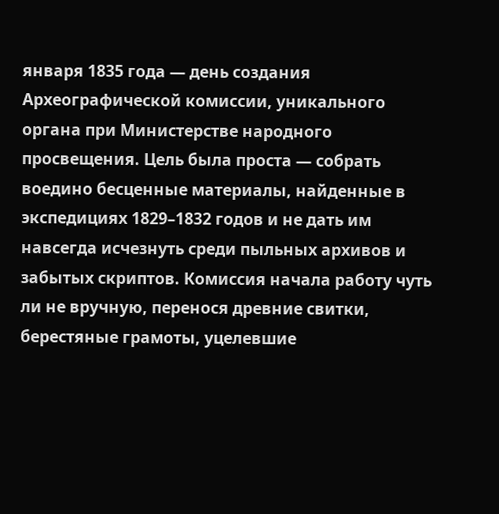января 1835 года — день создания Археографической комиссии, уникального органа при Министерстве народного просвещения. Цель была проста — собрать воедино бесценные материалы, найденные в экспедициях 1829–1832 годов и не дать им навсегда исчезнуть среди пыльных архивов и забытых скриптов. Комиссия начала работу чуть ли не вручную, перенося древние свитки, берестяные грамоты, уцелевшие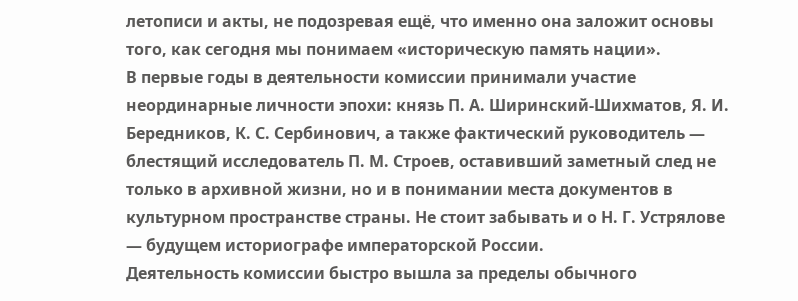летописи и акты, не подозревая ещё, что именно она заложит основы того, как сегодня мы понимаем «историческую память нации».
В первые годы в деятельности комиссии принимали участие неординарные личности эпохи: князь П. А. Ширинский-Шихматов, Я. И. Бередников, К. С. Сербинович, а также фактический руководитель — блестящий исследователь П. М. Строев, оставивший заметный след не только в архивной жизни, но и в понимании места документов в культурном пространстве страны. Не стоит забывать и о Н. Г. Устрялове — будущем историографе императорской России.
Деятельность комиссии быстро вышла за пределы обычного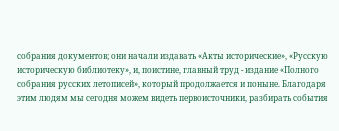собрания документов; они начали издавать «Акты исторические», «Русскую историческую библиотеку», и, поистине, главный труд - издание «Полного собрания русских летописей», который продолжается и поныне. Благодаря этим людям мы сегодня можем видеть первоисточники, разбирать события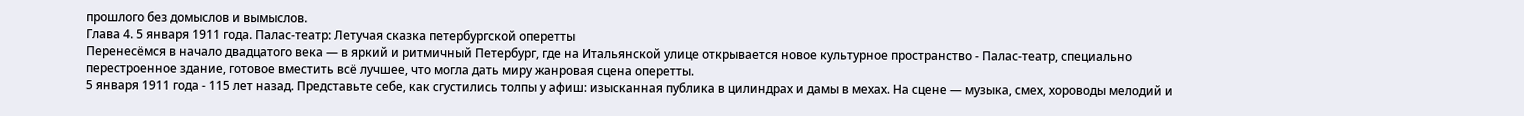прошлого без домыслов и вымыслов.
Глава 4. 5 января 1911 года. Палас-театр: Летучая сказка петербургской оперетты
Перенесёмся в начало двадцатого века — в яркий и ритмичный Петербург, где на Итальянской улице открывается новое культурное пространство - Палас-театр, специально перестроенное здание, готовое вместить всё лучшее, что могла дать миру жанровая сцена оперетты.
5 января 1911 года - 115 лет назад. Представьте себе, как сгустились толпы у афиш: изысканная публика в цилиндрах и дамы в мехах. На сцене — музыка, смех, хороводы мелодий и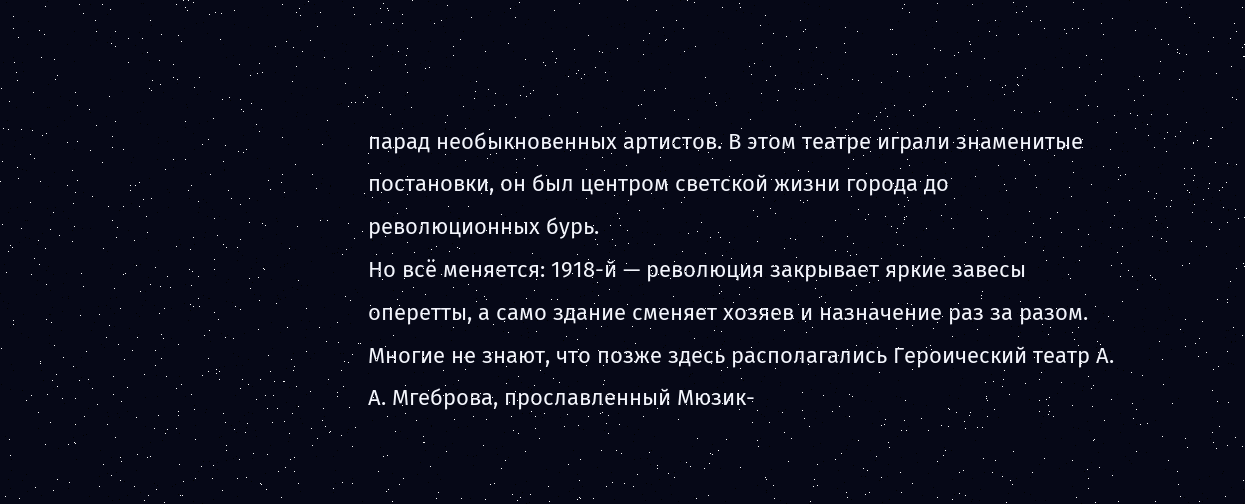парад необыкновенных артистов. В этом театре играли знаменитые постановки, он был центром светской жизни города до революционных бурь.
Но всё меняется: 1918-й — революция закрывает яркие завесы оперетты, а само здание сменяет хозяев и назначение раз за разом.
Многие не знают, что позже здесь располагались Героический театр А. А. Мгеброва, прославленный Мюзик-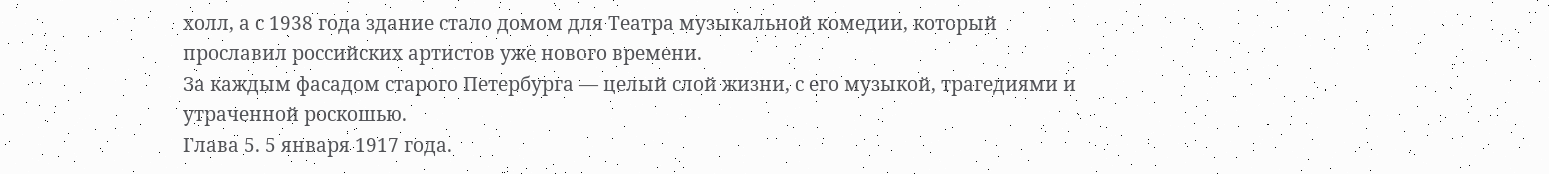холл, а с 1938 года здание стало домом для Театра музыкальной комедии, который прославил российских артистов уже нового времени.
За каждым фасадом старого Петербурга — целый слой жизни, с его музыкой, трагедиями и утраченной роскошью.
Глава 5. 5 января 1917 года.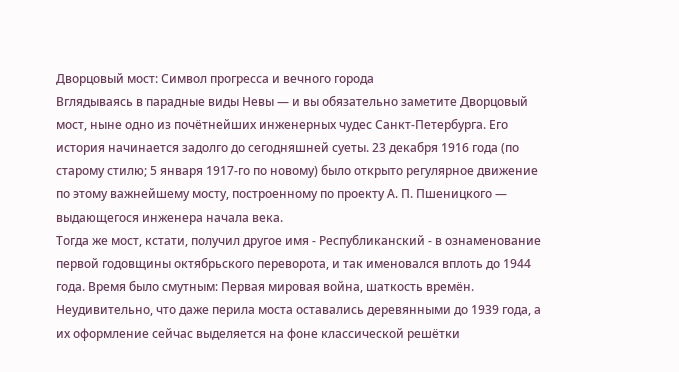Дворцовый мост: Символ прогресса и вечного города
Вглядываясь в парадные виды Невы — и вы обязательно заметите Дворцовый мост, ныне одно из почётнейших инженерных чудес Санкт-Петербурга. Его история начинается задолго до сегодняшней суеты. 23 декабря 1916 года (по старому стилю; 5 января 1917-го по новому) было открыто регулярное движение по этому важнейшему мосту, построенному по проекту А. П. Пшеницкого — выдающегося инженера начала века.
Тогда же мост, кстати, получил другое имя - Республиканский - в ознаменование первой годовщины октябрьского переворота, и так именовался вплоть до 1944 года. Время было смутным: Первая мировая война, шаткость времён. Неудивительно, что даже перила моста оставались деревянными до 1939 года, а их оформление сейчас выделяется на фоне классической решётки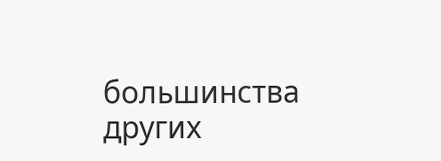большинства других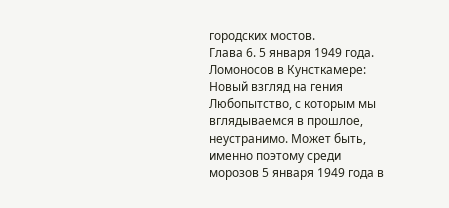городских мостов.
Глава 6. 5 января 1949 года. Ломоносов в Кунсткамере: Новый взгляд на гения
Любопытство, с которым мы вглядываемся в прошлое, неустранимо. Может быть, именно поэтому среди морозов 5 января 1949 года в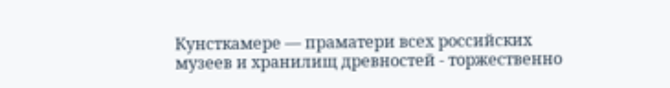Кунсткамере — праматери всех российских музеев и хранилищ древностей - торжественно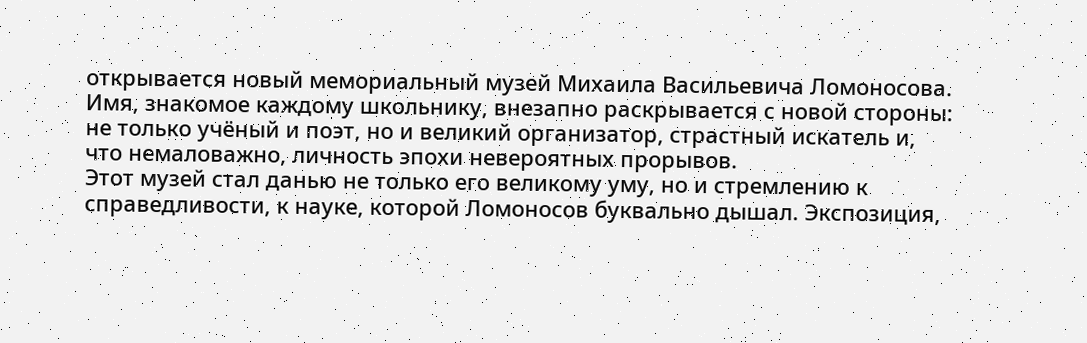открывается новый мемориальный музей Михаила Васильевича Ломоносова. Имя, знакомое каждому школьнику, внезапно раскрывается с новой стороны: не только учёный и поэт, но и великий организатор, страстный искатель и, что немаловажно, личность эпохи невероятных прорывов.
Этот музей стал данью не только его великому уму, но и стремлению к справедливости, к науке, которой Ломоносов буквально дышал. Экспозиция,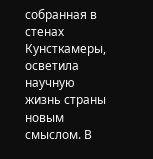собранная в стенах Кунсткамеры, осветила научную жизнь страны новым смыслом. В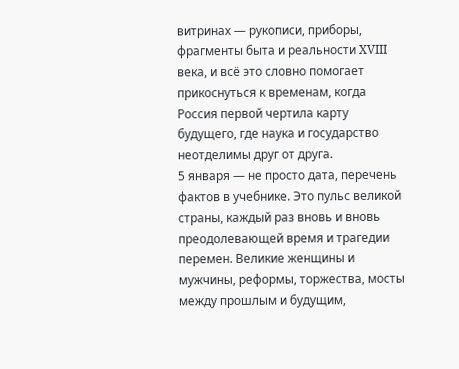витринах — рукописи, приборы, фрагменты быта и реальности XVIII века, и всё это словно помогает прикоснуться к временам, когда Россия первой чертила карту будущего, где наука и государство неотделимы друг от друга.
5 января — не просто дата, перечень фактов в учебнике. Это пульс великой страны, каждый раз вновь и вновь преодолевающей время и трагедии перемен. Великие женщины и мужчины, реформы, торжества, мосты между прошлым и будущим,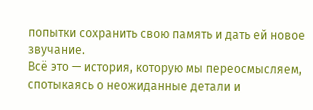попытки сохранить свою память и дать ей новое звучание.
Всё это — история, которую мы переосмысляем, спотыкаясь о неожиданные детали и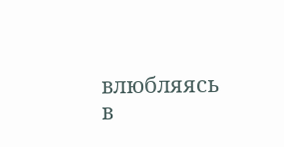влюбляясь в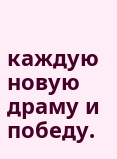каждую новую драму и победу.